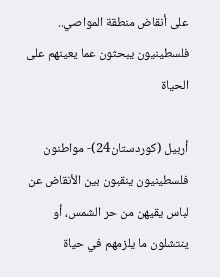على أنقاض منطقة المواصي.. فلسطينيون يبحثون عما يعينهم على الحياة

أربيل (كوردستان24)- مواطنون فلسطينيون ينقبون بين الأنقاض عن لباس يقيهن من حر الشمس، أو ينتشلون ما يلزمهم في حياة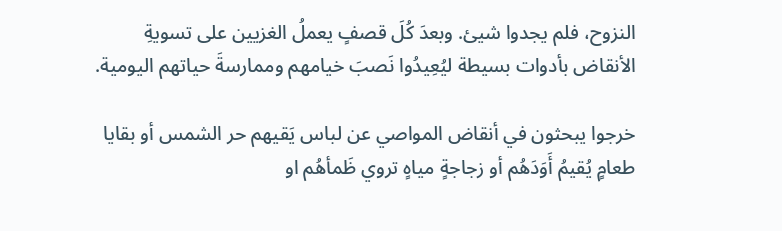النزوح، فلم يجدوا شيئ. وبعدَ كُلَ قصفٍ يعملُ الغزيين على تسويةِ الأنقاض بأدوات بسيطة ليُعِيدُوا نَصبَ خيامهم وممارسةَ حياتهم اليومية.

خرجوا يبحثون في أنقاض المواصي عن لباس يَقيهم حر الشمس أو بقايا طعامٍ يُقيمُ أَوَدَهُم أو زجاجةٍ مياهٍ تروي ظَمأهُم او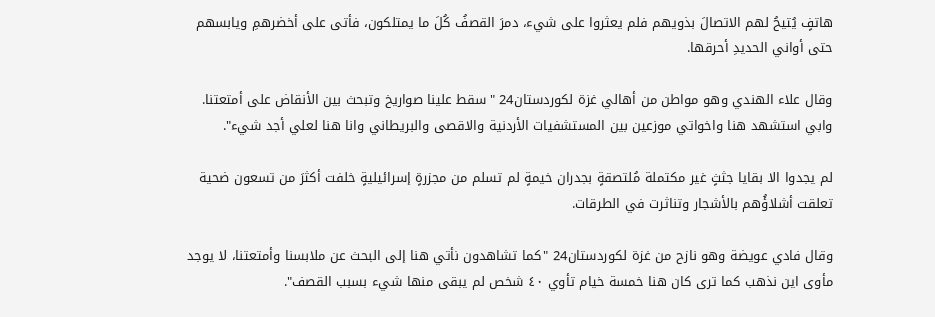هاتفٍ يُتيحُ لهم الاتصالَ بذويهم فلم يعثروا على شيء، دمرَ القصفُ كُلَ ما يمتلكون، فأتى على أخضرهمِ ويابسهم حتى أواني الحديدِ أحرقها.

وقال علاء الهندي وهو مواطن من أهالي غزة لكوردستان24 "سقط علينا صواريخ وتبحث بين الأنقاض على أمتعتنا. وابي استشهد هنا واخواتي موزعين بين المستشفيات الأردنية والاقصى والبريطاني وانا هنا لعلي أجد شيء".

لم يجدوا الا بقايا جثثٍ غير مكتملة مُلتصقةٍ بجدران خيمةٍ لم تسلم من مجزرةٍ إسرائيليةٍ خلفت أكثرَ من تسعون ضحية تعلقت أشلاؤُهم بالأشجار وتناثرت في الطرقات.

وقال فادي عويضة وهو نازح من غزة لكوردستان24 "كما تشاهدون نأتي هنا إلى البحث عن ملابسنا وأمتعتنا، لا يوجد مأوى اين نذهب كما ترى كان هنا خمسة خيام تأوي ٤٠ شخص لم يبقى منها شيء بسبب القصف".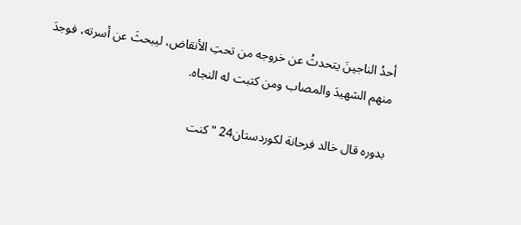أحدُ الناجينَ يتحدثُ عن خروجه من تحتِ الأنقاض، ليبحثَ عن أسرته، فوجدَ منهم الشهيدَ والمصاب ومن كتبت له النجاه.

بدوره قال خالد فرحانة لكوردستان24 "كنت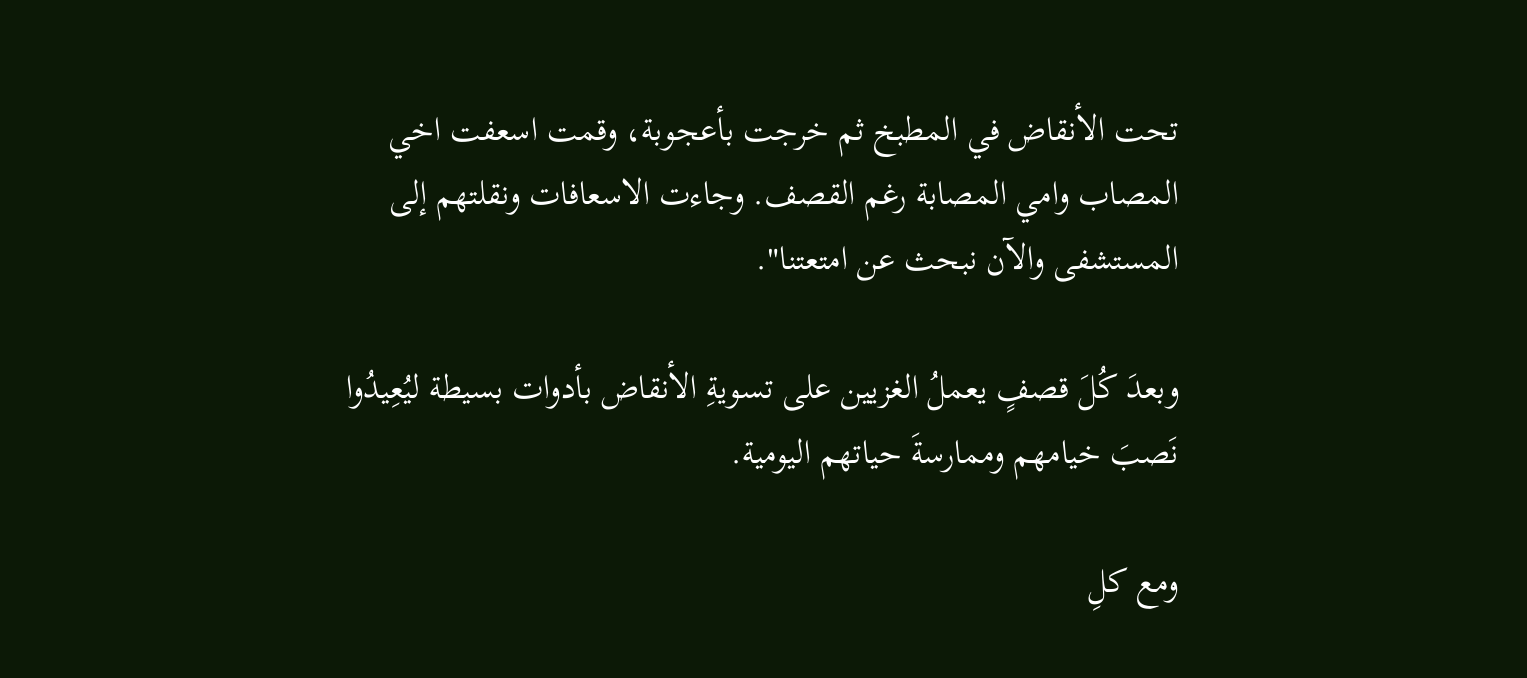تحت الأنقاض في المطبخ ثم خرجت بأعجوبة، وقمت اسعفت اخي المصاب وامي المصابة رغم القصف. وجاءت الاسعافات ونقلتهم إلى المستشفى والآن نبحث عن امتعتنا".

وبعدَ كُلَ قصفٍ يعملُ الغزيين على تسويةِ الأنقاض بأدوات بسيطة ليُعِيدُوا نَصبَ خيامهم وممارسةَ حياتهم اليومية.

ومع كلِ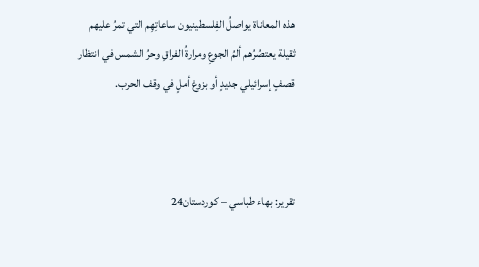هذه المعاناة يواصلُ الفِلسطينيون ساعاتِهِم التي تمرُ عليهم ثقيلة يعتصُرُهم ألمُ الجوعِ ومرارةُ الفراقِ وحرُ الشمس في انتظار قصفٍ إسرائيلي جديدٍ أو بزوغ أملٍ في وقف الحرب.



تقرير: بهاء طباسي – كوردستان24